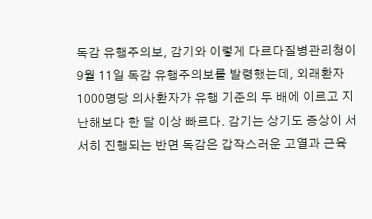독감 유행주의보, 감기와 이렇게 다르다질병관리청이 9월 11일 독감 유행주의보를 발령했는데, 외래환자 1000명당 의사환자가 유행 기준의 두 배에 이르고 지난해보다 한 달 이상 빠르다. 감기는 상기도 증상이 서서히 진행되는 반면 독감은 갑작스러운 고열과 근육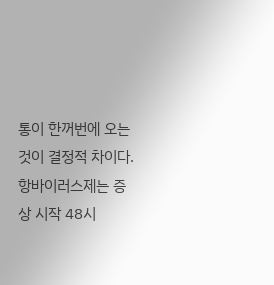통이 한꺼번에 오는 것이 결정적 차이다. 항바이러스제는 증상 시작 48시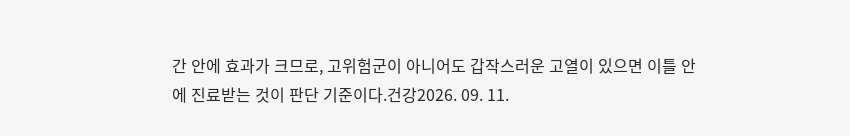간 안에 효과가 크므로, 고위험군이 아니어도 갑작스러운 고열이 있으면 이틀 안에 진료받는 것이 판단 기준이다.건강2026. 09. 11.